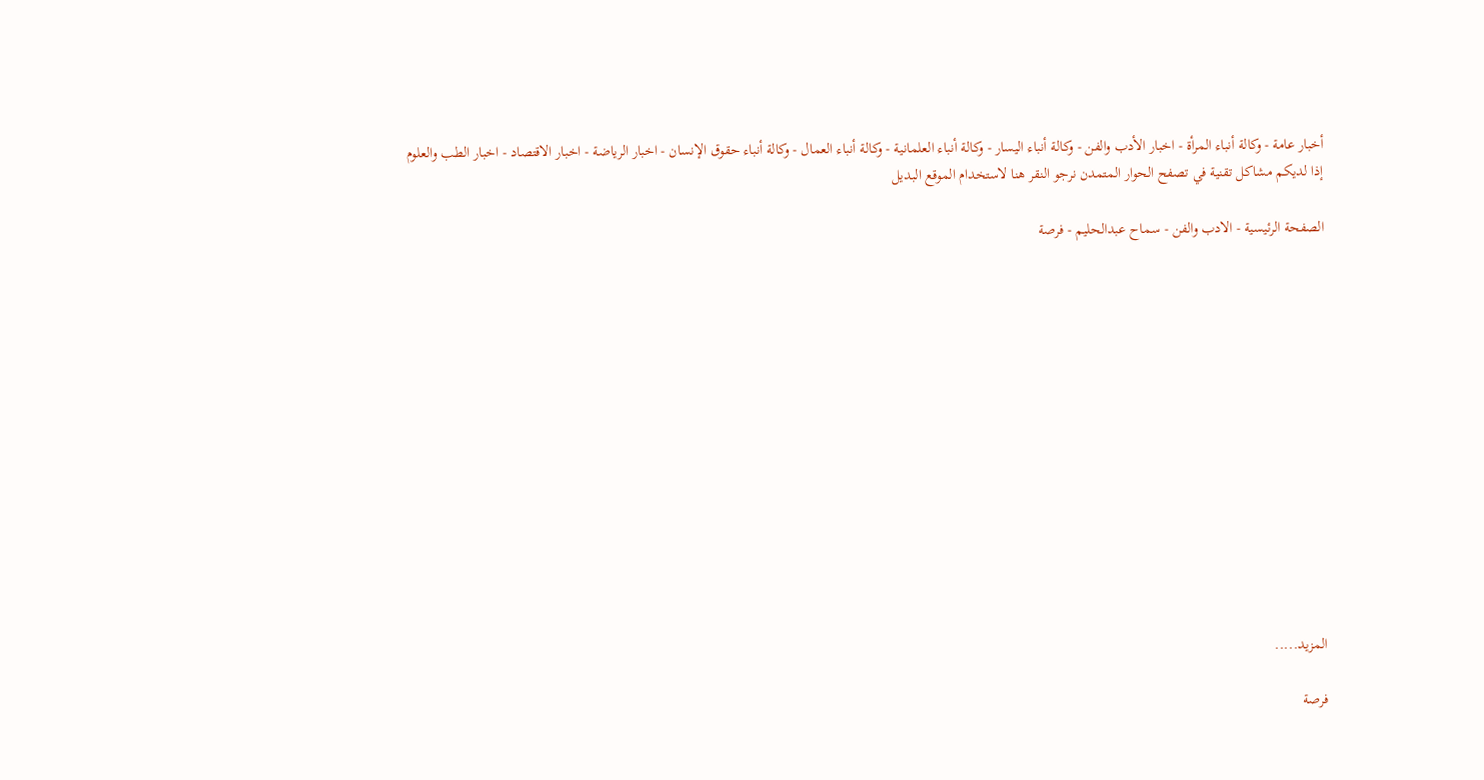أخبار عامة - وكالة أنباء المرأة - اخبار الأدب والفن - وكالة أنباء اليسار - وكالة أنباء العلمانية - وكالة أنباء العمال - وكالة أنباء حقوق الإنسان - اخبار الرياضة - اخبار الاقتصاد - اخبار الطب والعلوم
إذا لديكم مشاكل تقنية في تصفح الحوار المتمدن نرجو النقر هنا لاستخدام الموقع البديل

الصفحة الرئيسية - الادب والفن - سماح عبدالحليم - فرصة














المزيد.....

فرصة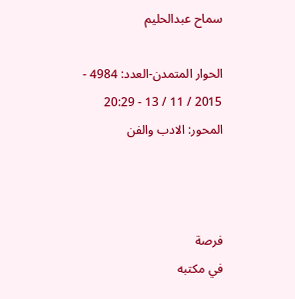سماح عبدالحليم

الحوار المتمدن-العدد: 4984 - 2015 / 11 / 13 - 20:29
المحور: الادب والفن



فرصة
في مكتبه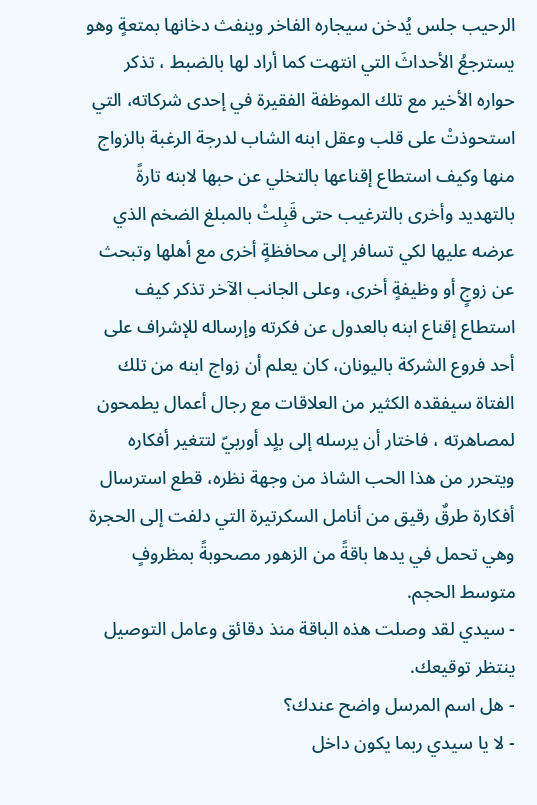الرحيب جلس يُدخن سيجاره الفاخر وينفث دخانها بمتعةٍ وهو يسترجعُ الأحداثَ التي انتهت كما أراد لها بالضبط ، تذكر حواره الأخير مع تلك الموظفة الفقيرة في إحدى شركاته، التي استحوذتْ على قلب وعقل ابنه الشاب لدرجة الرغبة بالزواج منها وكيف استطاع إقناعها بالتخلي عن حبها لابنه تارةً بالتهديد وأخرى بالترغيب حتى قَبِلتْ بالمبلغ الضخم الذي عرضه عليها لكي تسافر إلى محافظةٍ أخرى مع أهلها وتبحث عن زوجٍ أو وظيفةٍ أخرى، وعلى الجانب الآخر تذكر كيف استطاع إقناع ابنه بالعدول عن فكرته وإرساله للإشراف على أحد فروع الشركة باليونان، كان يعلم أن زواج ابنه من تلك الفتاة سيفقده الكثير من العلاقات مع رجال أعمال يطمحون لمصاهرته ، فاختار أن يرسله إلى بلٍد أوربيّ لتتغير أفكاره ويتحرر من هذا الحب الشاذ من وجهة نظره، قطع استرسال أفكارة طرقٌ رقيق من أنامل السكرتيرة التي دلفت إلى الحجرة وهي تحمل في يدها باقةً من الزهور مصحوبةً بمظروفٍ متوسط الحجم.
- سيدي لقد وصلت هذه الباقة منذ دقائق وعامل التوصيل ينتظر توقيعك.
- هل اسم المرسل واضح عندك؟
- لا يا سيدي ربما يكون داخل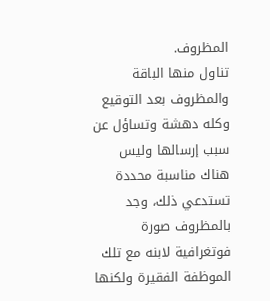المظروف.
تناول منها الباقة والمظروف بعد التوقيع وكله دهشة وتساؤل عن سبب إرسالها وليس هناك مناسبة محددة تستدعي ذلك، وجد بالمظروف صورة فوتغرافية لابنه مع تلك الموظفة الفقيرة ولكنها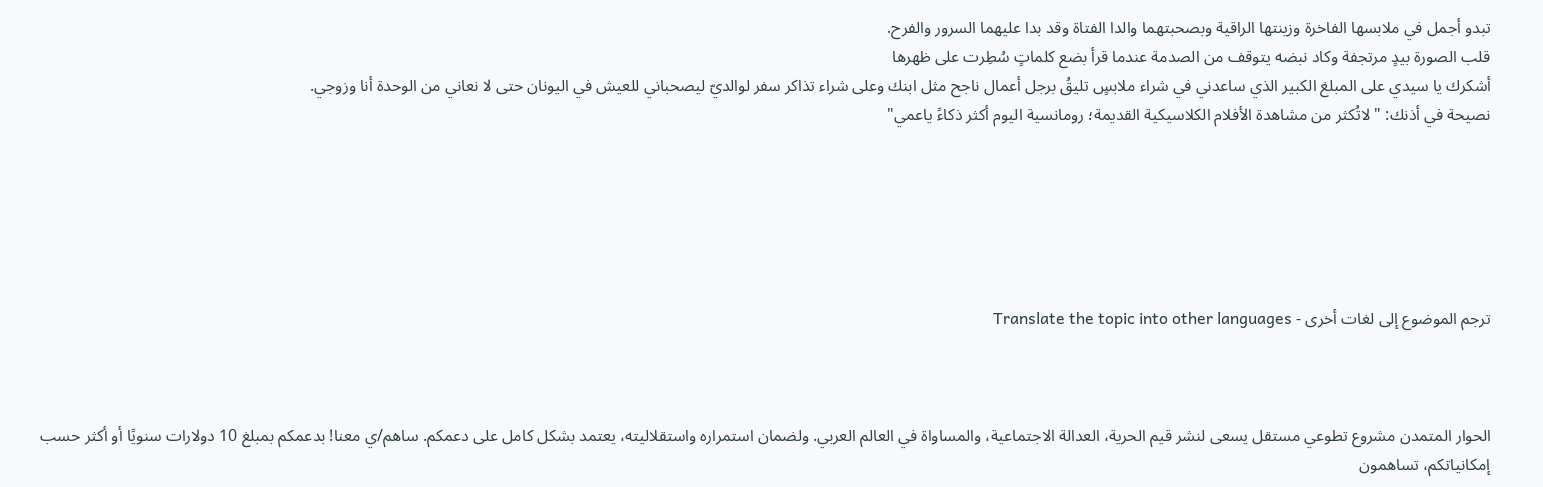تبدو أجمل في ملابسها الفاخرة وزينتها الراقية وبصحبتهما والدا الفتاة وقد بدا عليهما السرور والفرح.
قلب الصورة بيدٍ مرتجفة وكاد نبضه يتوقف من الصدمة عندما قرأ بضع كلماتٍ سُطِرت على ظهرها
أشكرك يا سيدي على المبلغ الكبير الذي ساعدني في شراء ملابسٍ تليقُ برجل أعمال ناجح مثل ابنك وعلى شراء تذاكر سفر لوالديّ ليصحباني للعيش في اليونان حتى لا نعاني من الوحدة أنا وزوجي.
نصيحة في أذنك: " لاتُكثر من مشاهدة الأفلام الكلاسيكية القديمة؛ رومانسية اليوم أكثر ذكاءً ياعمي"






ترجم الموضوع إلى لغات أخرى - Translate the topic into other languages



الحوار المتمدن مشروع تطوعي مستقل يسعى لنشر قيم الحرية، العدالة الاجتماعية، والمساواة في العالم العربي. ولضمان استمراره واستقلاليته، يعتمد بشكل كامل على دعمكم. ساهم/ي معنا! بدعمكم بمبلغ 10 دولارات سنويًا أو أكثر حسب إمكانياتكم، تساهمون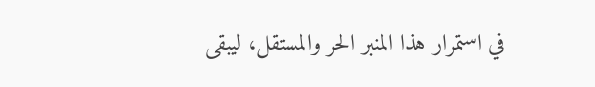في استمرار هذا المنبر الحر والمستقل، ليبقى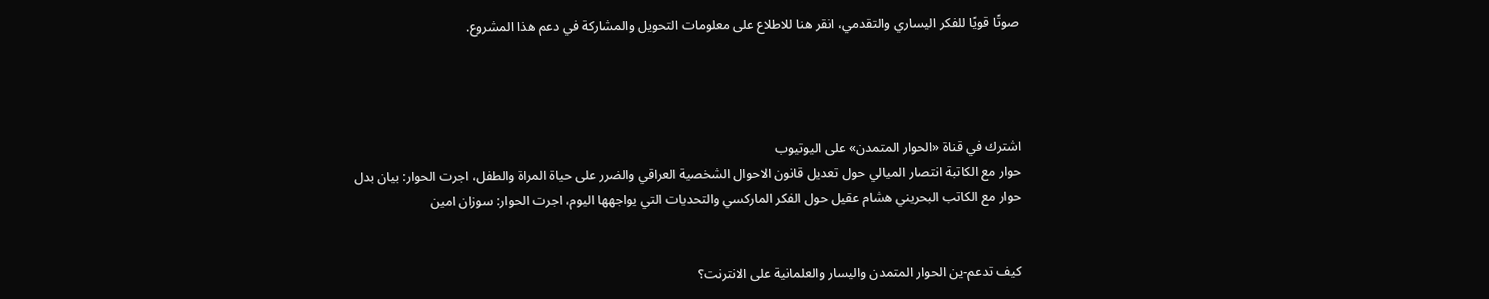صوتًا قويًا للفكر اليساري والتقدمي، انقر هنا للاطلاع على معلومات التحويل والمشاركة في دعم هذا المشروع.




اشترك في قناة «الحوار المتمدن» على اليوتيوب
حوار مع الكاتبة انتصار الميالي حول تعديل قانون الاحوال الشخصية العراقي والضرر على حياة المراة والطفل، اجرت الحوار: بيان بدل
حوار مع الكاتب البحريني هشام عقيل حول الفكر الماركسي والتحديات التي يواجهها اليوم، اجرت الحوار: سوزان امين


كيف تدعم-ين الحوار المتمدن واليسار والعلمانية على الانترنت؟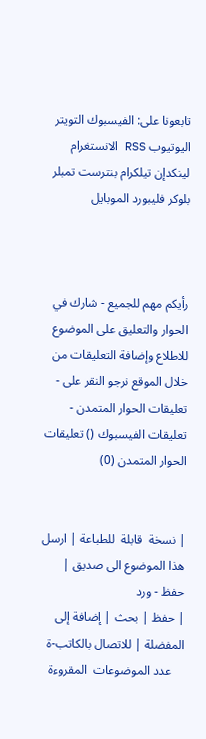تابعونا على: الفيسبوك التويتر اليوتيوب RSS الانستغرام لينكدإن تيلكرام بنترست تمبلر بلوكر فليبورد الموبايل



رأيكم مهم للجميع - شارك في الحوار والتعليق على الموضوع
للاطلاع وإضافة التعليقات من خلال الموقع نرجو النقر على - تعليقات الحوار المتمدن -
تعليقات الفيسبوك () تعليقات الحوار المتمدن (0)


| نسخة  قابلة  للطباعة | ارسل هذا الموضوع الى صديق | حفظ - ورد
| حفظ | بحث | إضافة إلى المفضلة | للاتصال بالكاتب-ة
    عدد الموضوعات  المقروءة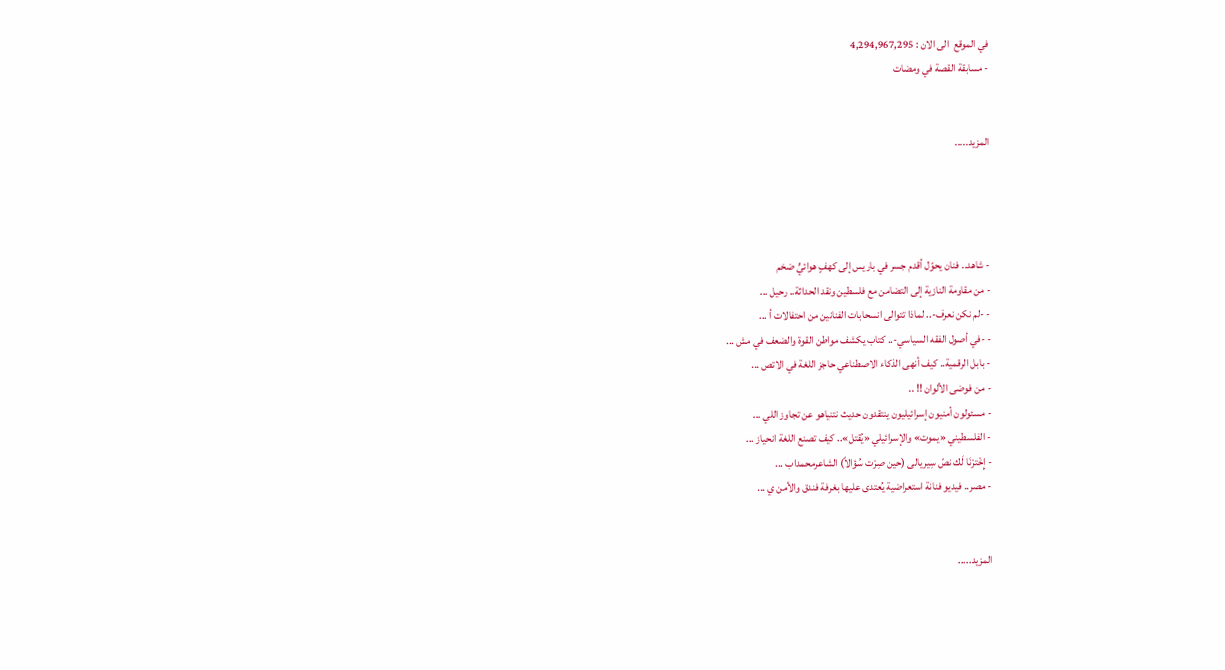في الموقع  الى الان : 4,294,967,295
- مسابقة القصة في ومضات


المزيد.....




- شاهد.. فنان يحوّل أقدم جسر في باريس إلى كهفٍ هوائيٍّ ضخم
- من مقاومة النازية إلى التضامن مع فلسطين ونقد الحداثة.. رحيل ...
- -لم نكن نعرف-.. لماذا تتوالى انسحابات الفنانين من احتفالات أ ...
- -في أصول الفقه السياسي-.. كتاب يكشف مواطن القوة والضعف في مش ...
- بابل الرقمية.. كيف أنهى الذكاء الاصطناعي حاجز اللغة في الاتص ...
- من فوضى الألوان !! ..
- مسئولون أمنيون إسرائيليون ينتقدون حديث نتنياهو عن تجاوز اللي ...
- الفلسطيني «يموت» والإسرائيلي «يُقتل».. كيف تصنع اللغة انحياز ...
- إِخْترْنَا لَك نصّ سِيريالى (حين صِرْت سُؤالاً) الشاعرمحمداب ...
- مصر.. فيديو فنانة استعراضية يُعتدى عليها بغرفة فندق والأمن ي ...


المزيد.....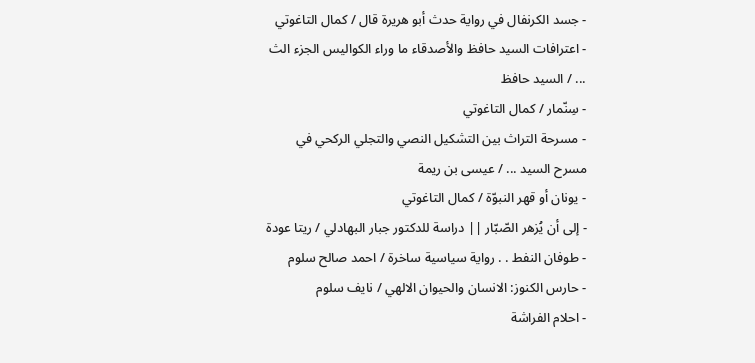- جسد الكرنفال في رواية حدث أبو هريرة قال / كمال التاغوتي
- اعترافات السيد حافظ والأصدقاء ما وراء الكواليس الجزء الث ... / السيد حافظ
- سِنّمار / كمال التاغوتي
- مسرحة التراث بين التشكيل النصي والتجلي الركحي في مسرح السيد ... / عيسى بن ريمة
- يونان أو قهر النبوّة / كمال التاغوتي
- إلى أن يُزهر الصّبّار || دراسة للدكتور جبار البهادلي / ريتا عودة
- طوفان النفط . . رواية سياسية ساخرة / احمد صالح سلوم
- حارس الكنوز: الانسان والحيوان الالهي / نايف سلوم
- احلام الفراشة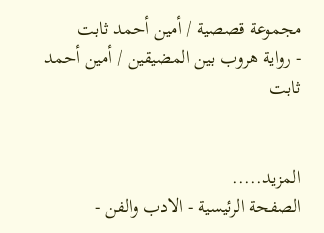مجموعة قصصية / أمين أحمد ثابت
- رواية هروب بين المضيقين / أمين أحمد ثابت


المزيد.....
الصفحة الرئيسية - الادب والفن -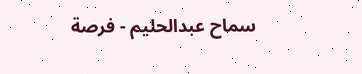سماح عبدالحليم - فرصة